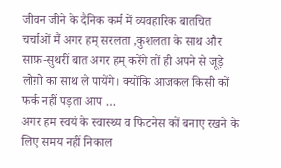जीवन जीने के दैनिक कर्म में व्यवहारिक बातचित चर्चाओं मैं अगर हम् सरलता ,कुशलता के साथ और साफ़-सुथरीं बात अगर हम् करेंगे तों ही अपने से जूड़े लोग़ो का साथ ले पायेंगे। क्योंकि आजकल किसी कों फर्क नहीं पड़ता आप …
अगर हम स्वयं के स्वास्थ्य व फिटनेस कों बनाए रखने के लिए समय नहीं निकाल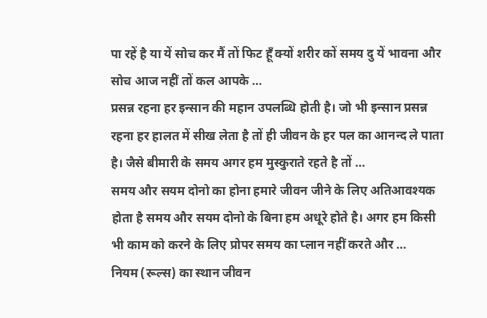पा रहें है या यें सोच कर मैं तों फिट हूँ क्यों शरीर कों समय दु यें भावना और सोच आज नहीं तों कल आपके …
प्रसन्न रहना हर इन्सान की महान उपलब्धि होती है। जो भी इन्सान प्रसन्न रहना हर हालत में सीख लेता है तों ही जीवन के हर पल का आनन्द ले पाता है। जैसे बीमारी के समय अगर हम मुस्कुराते रहते है तों …
समय और सयम दोनो का होना हमारे जीवन जीने के लिए अतिआवश्यक होता है समय और सयम दोनो के बिना हम अधूरे होते है। अगर हम किसी भी काम को करने के लिए प्रोपर समय का प्लान नहीं करते और …
नियम (रूल्स) का स्थान जीवन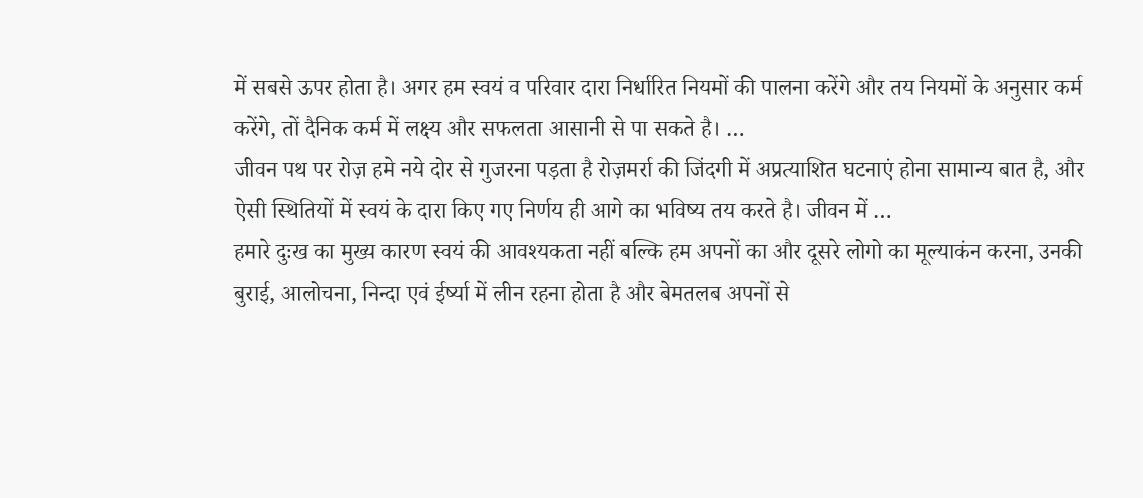में सबसे ऊपर होता है। अगर हम स्वयं व परिवार दारा निर्धारित नियमों की पालना करेंगे और तय नियमों के अनुसार कर्म करेंगे, तों दैनिक कर्म में लक्ष्य और सफलता आसानी से पा सकते है। …
जीवन पथ पर रोज़ हमे नये दोर से गुजरना पड़ता है रोज़मर्रा की जिंदगी में अप्रत्याशित घटनाएं होना सामान्य बात है, और ऐसी स्थितियों में स्वयं के दारा किए गए निर्णय ही आगे का भविष्य तय करते है। जीवन में …
हमारे दुःख का मुख्य कारण स्वयं की आवश्यकता नहीं बल्कि हम अपनों का और दूसरे लोगो का मूल्याकंन करना, उनकी बुराई, आलोचना, निन्दा एवं ईर्ष्या में लीन रहना होता है और बेमतलब अपनों से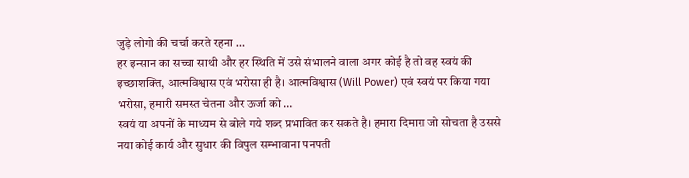जुड़े लोगो की चर्चा करते रहना …
हर इन्सान का सच्चा साथी और हर स्थिति में उसे संभालने वाला अगर कोई है तो वह स्वयं की इच्छाशक्ति, आत्मविश्वास एवं भरोसा ही है। आत्मविश्वास (Will Power) एवं स्वयं पर किया गया भरोसा, हमारी समस्त चेतना और ऊर्जा को …
स्वयं या अपनों के माध्यम से बोले गये शब्द प्रभावित कर सकते है। हमारा दिमाग़ जो सोचता है उससे नया कोई कार्य और सुधार की विपुल सम्भावाना पनपती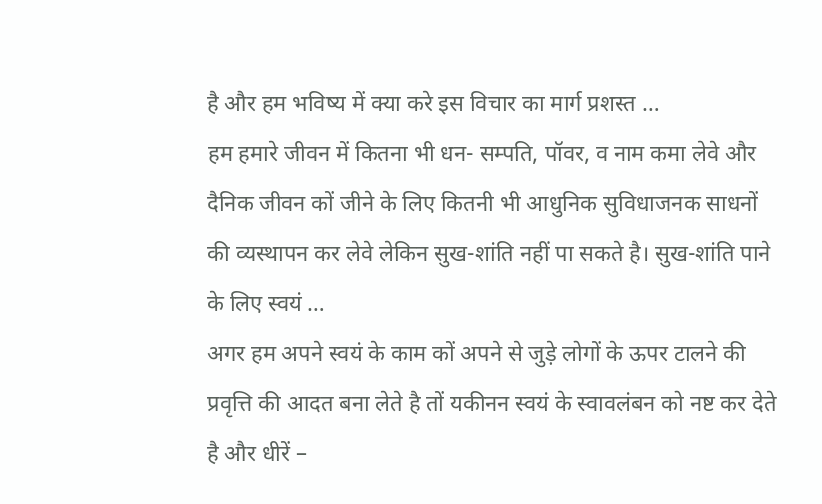है और हम भविष्य में क्या करे इस विचार का मार्ग प्रशस्त …
हम हमारे जीवन में कितना भी धन- सम्पति, पॉवर, व नाम कमा लेवे और दैनिक जीवन कों जीने के लिए कितनी भी आधुनिक सुविधाजनक साधनों की व्यस्थापन कर लेवे लेकिन सुख-शांति नहीं पा सकते है। सुख-शांति पाने के लिए स्वयं …
अगर हम अपने स्वयं के काम कों अपने से जुड़े लोगों के ऊपर टालने की प्रवृत्ति की आदत बना लेते है तों यकीनन स्वयं के स्वावलंबन को नष्ट कर देते है और धीरें –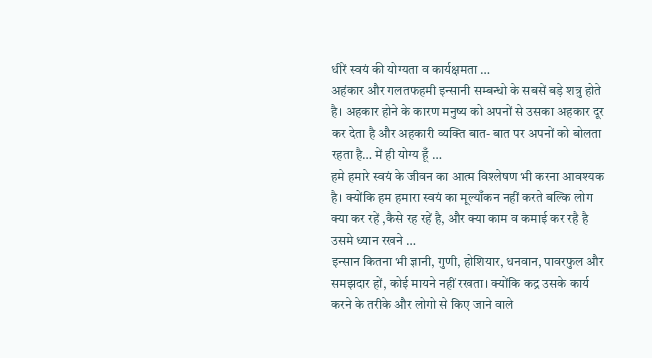धीरें स्वयं की योग्यता व कार्यक्षमता …
अहंकार और गलतफहमी इन्सानी सम्बन्धो के सबसें बड़े शत्रु होते है। अहकार होने के कारण मनुष्य को अपनों से उसका अहकार दूर कर देता है और अहकारी व्यक्ति बात- बात पर अपनों को बोलता रहता है… में ही योग्य हूँ …
हमे हमारे स्वयं के जीवन का आत्म विश्लेषण भी करना आवश्यक है। क्योंकि हम हमारा स्वयं का मूल्याँकन नहीं करते बल्कि लोग क्या कर रहें ,कैसे रह रहें है, और क्या काम व कमाई कर रहै है उसमे ध्यान रखने …
इन्सान कितना भी ज्ञानी, गुणी, होशियार, धनवान, पावरफुल और समझदार हों, कोई मायने नहीं रखता। क्योंकि कद्र उसके कार्य करने के तरीके और लोगो से किए जाने वाले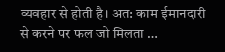व्यवहार से होती है। अत: काम ईमानदारी से करने पर फल जो मिलता …